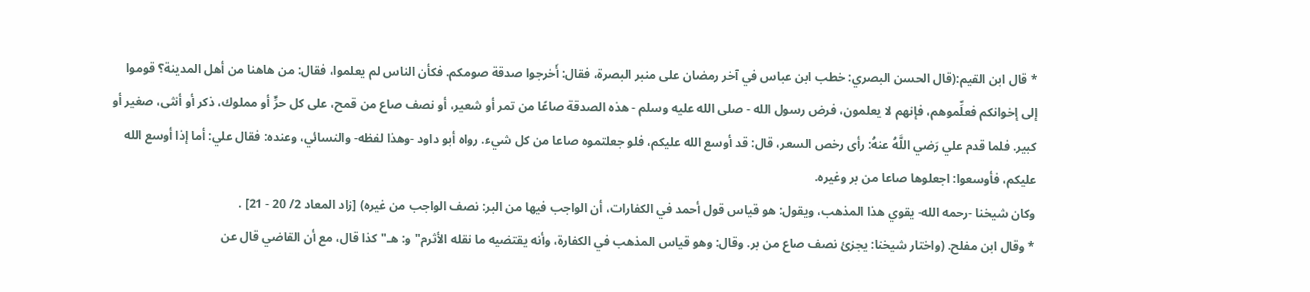* قال ابن القيم:(قال الحسن البصري: خطب ابن عباس في آخر رمضان على منبر البصرة، فقال: أَخرجوا صدقة صومكم. فكأن الناس لم يعلموا، فقال: من هاهنا من أهل المدينة؟ قوموا إلى إخوانكم فعلِّموهم، فإنهم لا يعلمون، فرض رسول الله - صلى الله عليه وسلم - هذه الصدقة صاعًا من تمر أو شعير، أو نصف صاع من قمح، على كل حرٍّ أو مملوك، ذكر أو أنثى، صغير أو كبير. فلما قدم علي رَضي اللَّهُ عنهُ: رأى رخص السعر، قال: قد أوسع الله عليكم، فلو جعلتموه صاعا من كل شيء. رواه أبو داود -وهذا لفظه- والنسائي، وعنده: فقال علي: أما إذا أوسع الله عليكم، فأوسعوا: اجعلوها صاعا من بر وغيره.
وكان شيخنا -رحمه الله- يقوي هذا المذهب، ويقول: هو قياس قول أحمد في الكفارات، أن الواجب فيها من البر: نصف الواجب من غيره) [زاد المعاد 2/ 20 - 21] .
* وقال ابن مفلح. (واختار شيخنا: يجزئ نصف صاع من بر. وقال: وهو قياس المذهب في الكفارة، وأنه يقتضيه ما نقله الأثرم"و: هـ"كذا قال، مع أن القاضي قال عن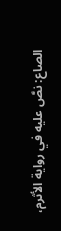الصاع: نصَّ عليه في رواية الأثرم،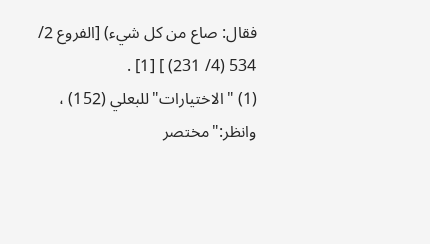فقال: صاع من كل شيء) [الفروع 2/ 534 (4/ 231) ] [1] .
(1) "الاختيارات"للبعلي (152) ، وانظر:"مختصر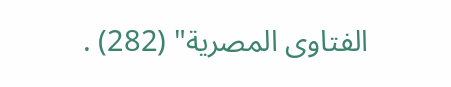الفتاوى المصرية" (282) .